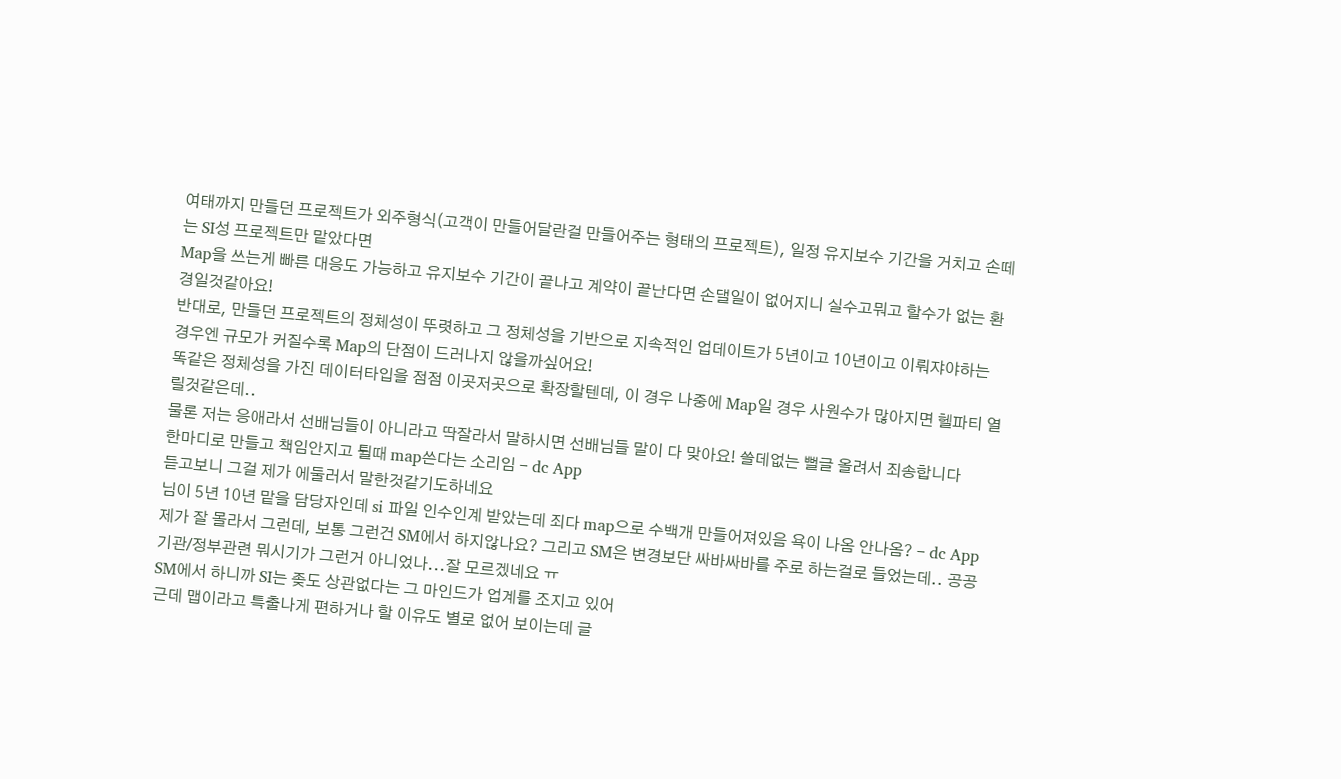여태까지 만들던 프로젝트가 외주형식(고객이 만들어달란걸 만들어주는 형태의 프로젝트), 일정 유지보수 기간을 거치고 손떼는 SI성 프로젝트만 맡았다면
Map을 쓰는게 빠른 대응도 가능하고 유지보수 기간이 끝나고 계약이 끝난다면 손댈일이 없어지니 실수고뭐고 할수가 없는 환경일것같아요!
반대로, 만들던 프로젝트의 정체성이 뚜렷하고 그 정체성을 기반으로 지속적인 업데이트가 5년이고 10년이고 이뤄쟈야하는 경우엔 규모가 커질수록 Map의 단점이 드러나지 않을까싶어요!
똑같은 정체성을 가진 데이터타입을 점점 이곳저곳으로 확장할텐데, 이 경우 나중에 Map일 경우 사원수가 많아지면 헬파티 열릴것같은데..
물론 저는 응애라서 선배님들이 아니라고 딱잘라서 말하시면 선배님들 말이 다 맞아요! 쓸데없는 뻘글 올려서 죄송합니다
한마디로 만들고 책임안지고 튈때 map쓴다는 소리임 - dc App
듣고보니 그걸 제가 에둘러서 말한것같기도하네요
님이 5년 10년 맡을 담당자인데 si 파일 인수인계 받았는데 죄다 map으로 수백개 만들어져있음 욕이 나옴 안나옴? - dc App
제가 잘 몰라서 그런데, 보통 그런건 SM에서 하지않나요? 그리고 SM은 변경보단 싸바싸바를 주로 하는걸로 들었는데.. 공공기관/정부관련 뭐시기가 그런거 아니었나...잘 모르겠네요 ㅠ
SM에서 하니까 SI는 좆도 상관없다는 그 마인드가 업계를 조지고 있어
근데 맵이라고 특출나게 편하거나 할 이유도 별로 없어 보이는데 글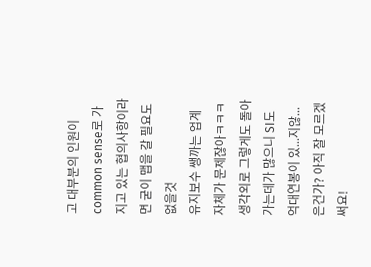고 대부분의 인원이 common sense로 가지고 있는 협의사항이라면 굳이 맵을 갈 필요도 없을것
유지보수 쌩까는 업계 자체가 문제잖아ㅋㅋㅋ
생각외로 그렇게도 돌아가는데가 많으니 SI도 억대연봉이 있...지않...은건가? 아직 잘 모르겠써요!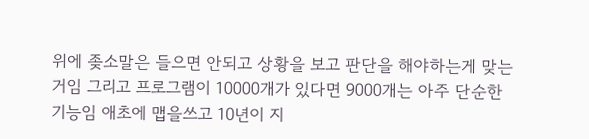위에 좆소말은 들으면 안되고 상황을 보고 판단을 해야하는게 맞는거임 그리고 프로그램이 10000개가 있다면 9000개는 아주 단순한 기능임 애초에 맵을쓰고 10년이 지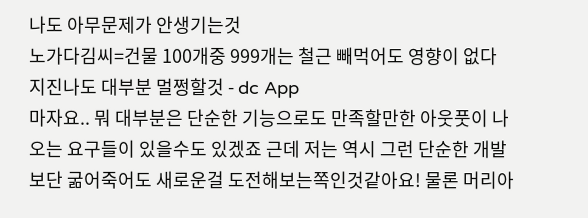나도 아무문제가 안생기는것
노가다김씨=건물 100개중 999개는 철근 빼먹어도 영향이 없다 지진나도 대부분 멀쩡할것 - dc App
마자요.. 뭐 대부분은 단순한 기능으로도 만족할만한 아웃풋이 나오는 요구들이 있을수도 있겠죠 근데 저는 역시 그런 단순한 개발보단 굶어죽어도 새로운걸 도전해보는쪽인것같아요! 물론 머리아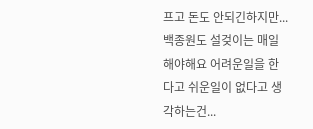프고 돈도 안되긴하지만...
백종원도 설겆이는 매일 해야해요 어려운일을 한다고 쉬운일이 없다고 생각하는건...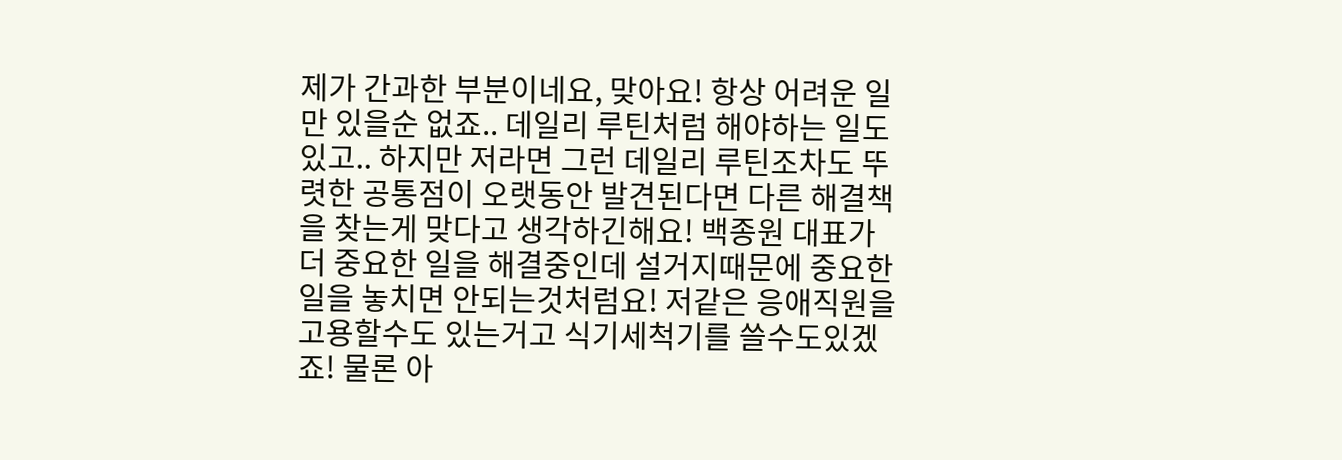제가 간과한 부분이네요, 맞아요! 항상 어려운 일만 있을순 없죠.. 데일리 루틴처럼 해야하는 일도 있고.. 하지만 저라면 그런 데일리 루틴조차도 뚜렷한 공통점이 오랫동안 발견된다면 다른 해결책을 찾는게 맞다고 생각하긴해요! 백종원 대표가 더 중요한 일을 해결중인데 설거지때문에 중요한 일을 놓치면 안되는것처럼요! 저같은 응애직원을 고용할수도 있는거고 식기세척기를 쓸수도있겠죠! 물론 아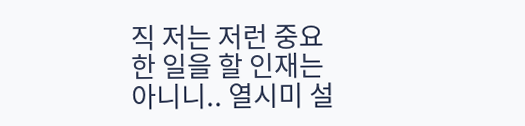직 저는 저런 중요한 일을 할 인재는 아니니.. 열시미 설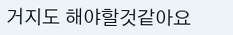거지도 해야할것같아요